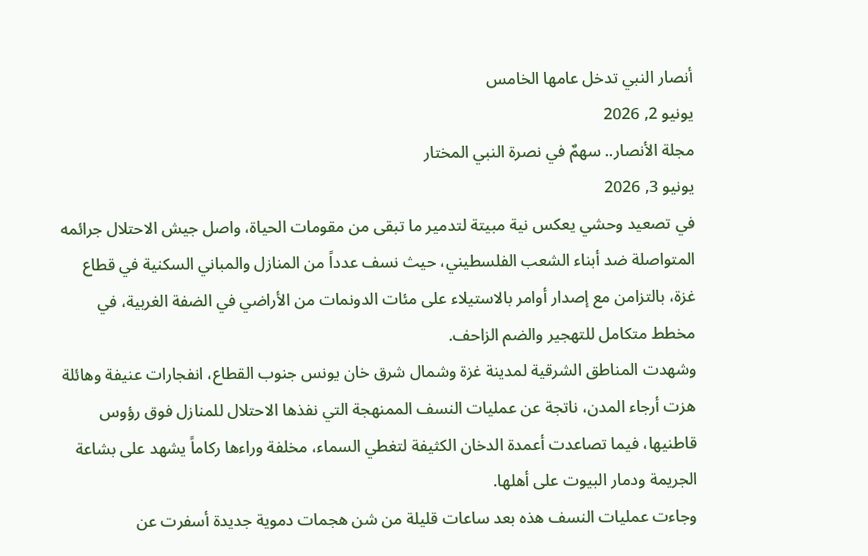أنصار النبي تدخل عامها الخامس
يونيو 2, 2026
مجلة الأنصار.. سهمٌ في نصرة النبي المختار
يونيو 3, 2026
في تصعيد وحشي يعكس نية مبيتة لتدمير ما تبقى من مقومات الحياة، واصل جيش الاحتلال جرائمه المتواصلة ضد أبناء الشعب الفلسطيني، حيث نسف عدداً من المنازل والمباني السكنية في قطاع غزة، بالتزامن مع إصدار أوامر بالاستيلاء على مئات الدونمات من الأراضي في الضفة الغربية، في مخطط متكامل للتهجير والضم الزاحف.
وشهدت المناطق الشرقية لمدينة غزة وشمال شرق خان يونس جنوب القطاع، انفجارات عنيفة وهائلة هزت أرجاء المدن، ناتجة عن عمليات النسف الممنهجة التي نفذها الاحتلال للمنازل فوق رؤوس قاطنيها، فيما تصاعدت أعمدة الدخان الكثيفة لتغطي السماء، مخلفة وراءها ركاماً يشهد على بشاعة الجريمة ودمار البيوت على أهلها.
وجاءت عمليات النسف هذه بعد ساعات قليلة من شن هجمات دموية جديدة أسفرت عن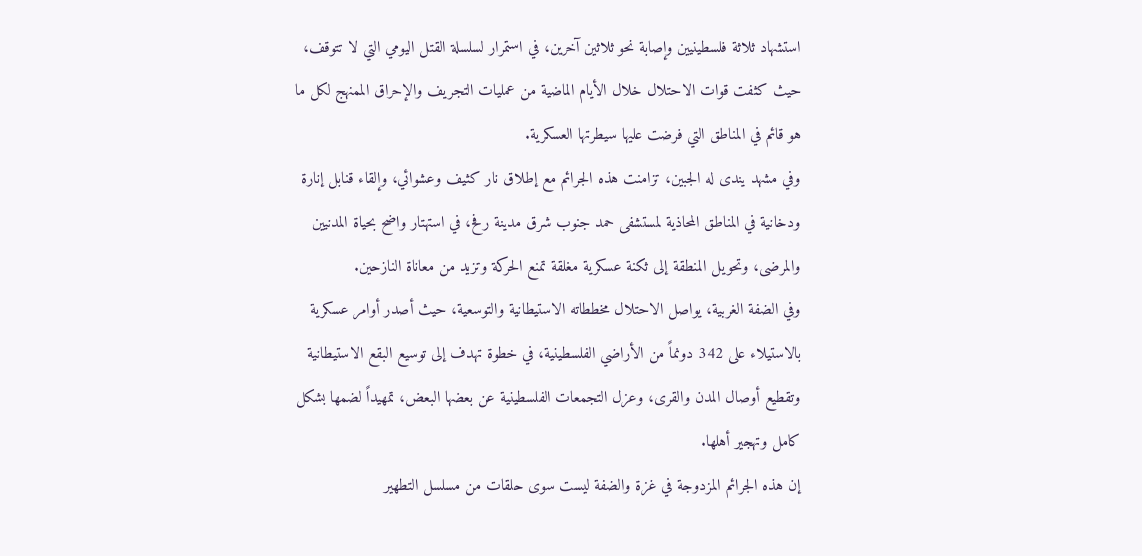استشهاد ثلاثة فلسطينيين وإصابة نحو ثلاثين آخرين، في استمرار لسلسلة القتل اليومي التي لا تتوقف، حيث كثفت قوات الاحتلال خلال الأيام الماضية من عمليات التجريف والإحراق الممنهج لكل ما هو قائم في المناطق التي فرضت عليها سيطرتها العسكرية.
وفي مشهد يندى له الجبين، تزامنت هذه الجرائم مع إطلاق نار كثيف وعشوائي، وإلقاء قنابل إنارة ودخانية في المناطق المحاذية لمستشفى حمد جنوب شرق مدينة رفح، في استهتار واضح بحياة المدنيين والمرضى، وتحويل المنطقة إلى ثكنة عسكرية مغلقة تمنع الحركة وتزيد من معاناة النازحين.
وفي الضفة الغربية، يواصل الاحتلال مخططاته الاستيطانية والتوسعية، حيث أصدر أوامر عسكرية بالاستيلاء على 342 دونماً من الأراضي الفلسطينية، في خطوة تهدف إلى توسيع البقع الاستيطانية وتقطيع أوصال المدن والقرى، وعزل التجمعات الفلسطينية عن بعضها البعض، تمهيداً لضمها بشكل كامل وتهجير أهلها.
إن هذه الجرائم المزدوجة في غزة والضفة ليست سوى حلقات من مسلسل التطهير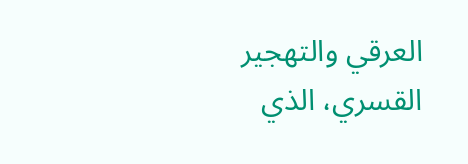العرقي والتهجير القسري، الذي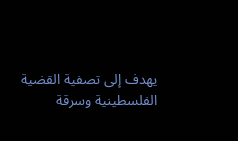يهدف إلى تصفية القضية الفلسطينية وسرقة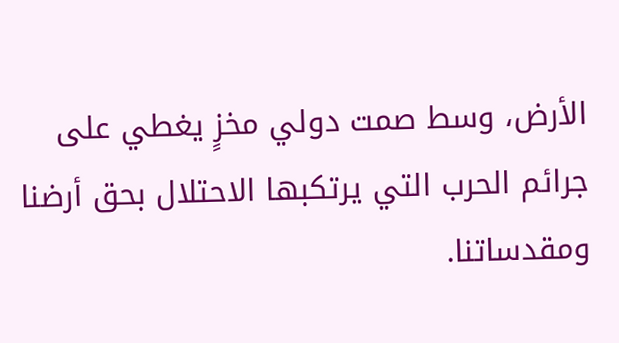الأرض، وسط صمت دولي مخزٍ يغطي على جرائم الحرب التي يرتكبها الاحتلال بحق أرضنا ومقدساتنا.